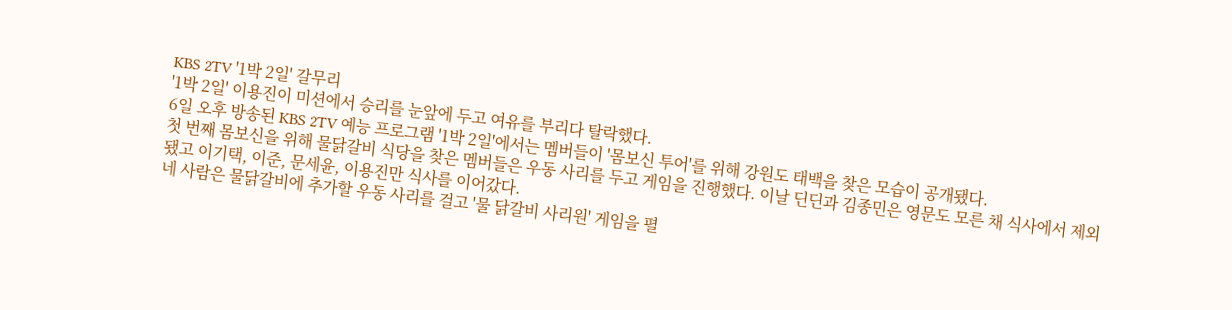KBS 2TV '1박 2일' 갈무리
'1박 2일' 이용진이 미션에서 승리를 눈앞에 두고 여유를 부리다 탈락했다.
6일 오후 방송된 KBS 2TV 예능 프로그램 '1박 2일'에서는 멤버들이 '몸보신 투어'를 위해 강원도 태백을 찾은 모습이 공개됐다.
첫 번째 몸보신을 위해 물닭갈비 식당을 찾은 멤버들은 우동 사리를 두고 게임을 진행했다. 이날 딘딘과 김종민은 영문도 모른 채 식사에서 제외됐고 이기택, 이준, 문세윤, 이용진만 식사를 이어갔다.
네 사람은 물닭갈비에 추가할 우동 사리를 걸고 '물 닭갈비 사리원' 게임을 펼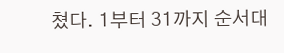쳤다. 1부터 31까지 순서대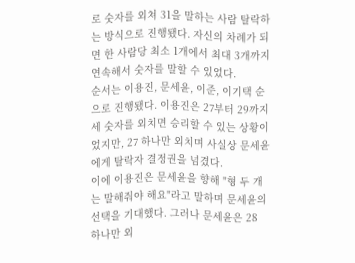로 숫자를 외쳐 31을 말하는 사람 탈락하는 방식으로 진행됐다. 자신의 차례가 되면 한 사람당 최소 1개에서 최대 3개까지 연속해서 숫자를 말할 수 있었다.
순서는 이용진, 문세윤, 이준, 이기택 순으로 진행됐다. 이용진은 27부터 29까지 세 숫자를 외치면 승리할 수 있는 상황이었지만, 27 하나만 외치며 사실상 문세윤에게 탈락자 결정권을 넘겼다.
이에 이용진은 문세윤을 향해 "형 두 개는 말해줘야 해요"라고 말하며 문세윤의 선택을 기대했다. 그러나 문세윤은 28 하나만 외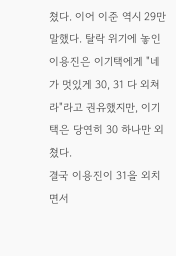쳤다. 이어 이준 역시 29만 말했다. 탈락 위기에 놓인 이용진은 이기택에게 "네가 멋있게 30, 31 다 외쳐라"라고 권유했지만, 이기택은 당연히 30 하나만 외쳤다.
결국 이용진이 31을 외치면서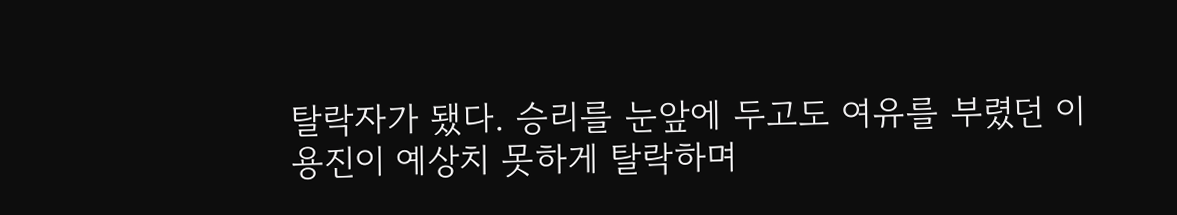탈락자가 됐다. 승리를 눈앞에 두고도 여유를 부렸던 이용진이 예상치 못하게 탈락하며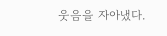웃음을 자아냈다.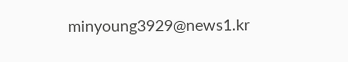minyoung3929@news1.kr